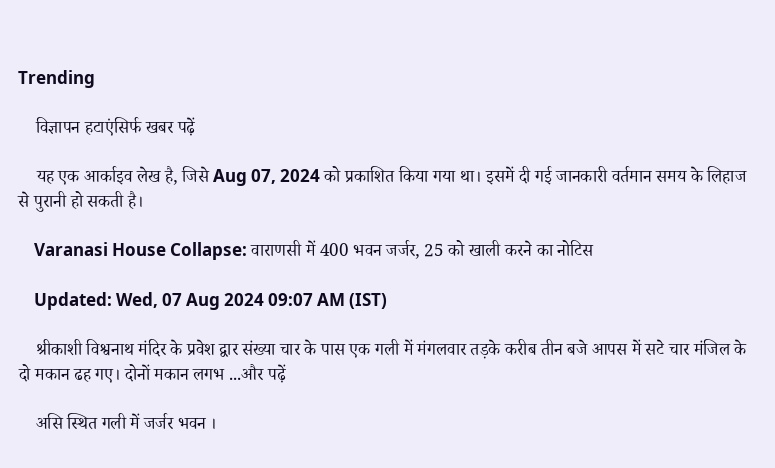Trending

    विज्ञापन हटाएंसिर्फ खबर पढ़ें

    यह एक आर्काइव लेख है, जिसे Aug 07, 2024 को प्रकाशित किया गया था। इसमें दी गई जानकारी वर्तमान समय के लिहाज से पुरानी हो सकती है।

    Varanasi House Collapse: वाराणसी में 400 भवन जर्जर, 25 को खाली करने का नोटिस

    Updated: Wed, 07 Aug 2024 09:07 AM (IST)

    श्रीकाशी विश्वनाथ मंदिर के प्रवेश द्वार संख्या चार के पास एक गली में मंगलवार तड़के करीब तीन बजे आपस में सटे चार मंजिल के दो मकान ढह गए। दोनों मकान लगभ ...और पढ़ें

    असि स्थित गली में जर्जर भवन ।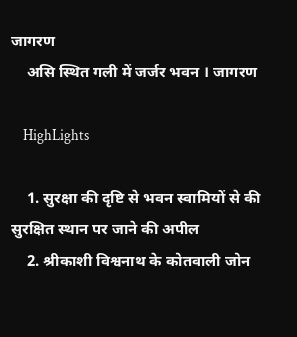जागरण
    असि स्थित गली में जर्जर भवन । जागरण

    HighLights

    1. सुरक्षा की दृष्टि से भवन स्वामियों से की सुरक्षित स्थान पर जाने की अपील
    2. श्रीकाशी विश्वनाथ के कोतवाली जोन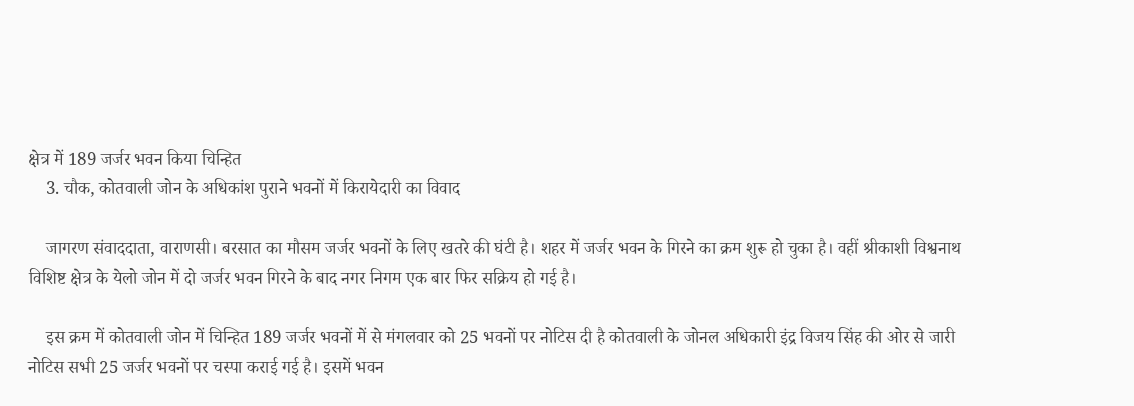क्षेत्र में 189 जर्जर भवन किया चिन्हित
    3. चौक, कोतवाली जोन के अधिकांश पुराने भवनों में किरायेदारी का विवाद

    जागरण संवाददाता, वाराणसी। बरसात का मौसम जर्जर भवनों के लिए खतरे की घंटी है। शहर में जर्जर भवन के गिरने का क्रम शुरू हो चुका है। वहीं श्रीकाशी विश्वनाथ विशिष्ट क्षेत्र के येलो जोन में दो जर्जर भवन गिरने के बाद नगर निगम एक बार फिर सक्रिय हो गई है।

    इस क्रम में कोतवाली जोन में चिन्हित 189 जर्जर भवनों में से मंगलवार को 25 भवनों पर नोटिस दी है कोतवाली के जोनल अधिकारी इंद्र विजय सिंह की ओर से जारी नोटिस सभी 25 जर्जर भवनों पर चस्पा कराई गई है। इसमें भवन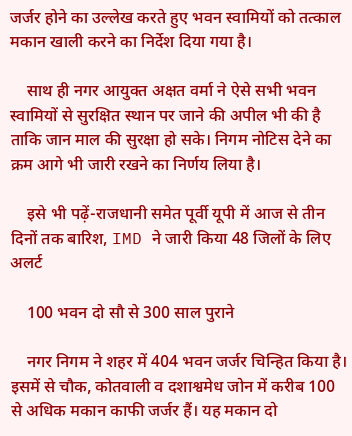जर्जर होने का उल्लेख करते हुए भवन स्वामियों को तत्काल मकान खाली करने का निर्देश दिया गया है।

    साथ ही नगर आयुक्त अक्षत वर्मा ने ऐसे सभी भवन स्वामियों से सुरक्षित स्थान पर जाने की अपील भी की है ताकि जान माल की सुरक्षा हो सके। निगम नोटिस देने का क्रम आगे भी जारी रखने का निर्णय लिया है।

    इसे भी पढ़ें-राजधानी समेत पूर्वी यूपी में आज से तीन दिनों तक बारिश, IMD ने जारी किया 48 जिलों के लिए अलर्ट

    100 भवन दो सौ से 300 साल पुराने

    नगर निगम ने शहर में 404 भवन जर्जर चिन्हित किया है। इसमें से चौक, कोतवाली व दशाश्वमेध जोन में करीब 100 से अधिक मकान काफी जर्जर हैं। यह मकान दो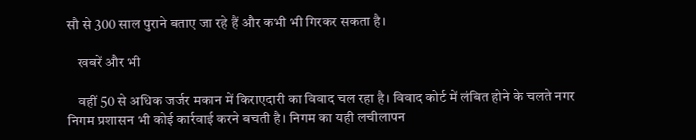सौ से 300 साल पुराने बताए जा रहे हैं और कभी भी गिरकर सकता है।

    खबरें और भी

    वहीं 50 से अधिक जर्जर मकान में किराएदारी का विवाद चल रहा है। विवाद कोर्ट में लंबित होने के चलते नगर निगम प्रशासन भी कोई कार्रवाई करने बचती है। निगम का यही लचीलापन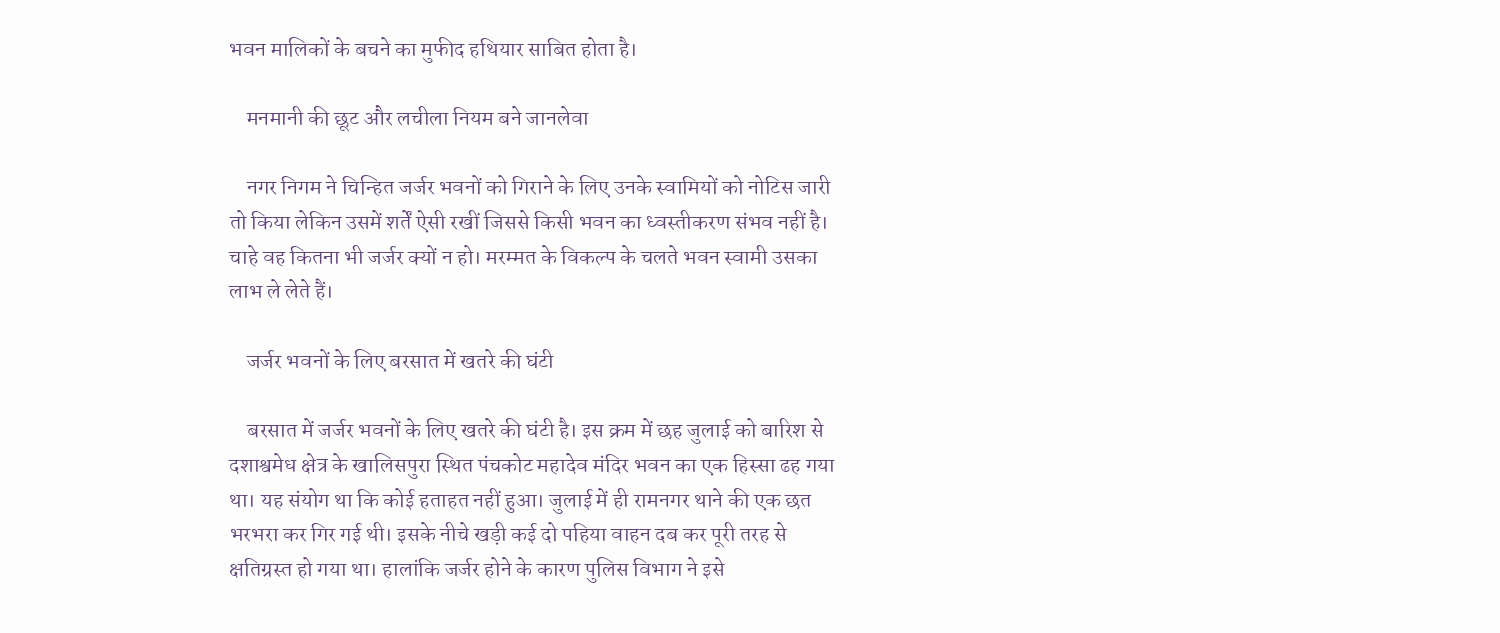भवन मालिकों के बचने का मुफीद हथियार साबित होता है।

    मनमानी की छूट और लचीला नियम बने जानलेवा

    नगर निगम ने चिन्हित जर्जर भवनों को गिराने के लिए उनके स्वामियों को नोटिस जारी तो किया लेकिन उसमें शर्तें ऐसी रखीं जिससे किसी भवन का ध्वस्तीकरण संभव नहीं है। चाहे वह कितना भी जर्जर क्यों न हो। मरम्मत के विकल्प के चलते भवन स्वामी उसका लाभ ले लेते हैं।

    जर्जर भवनों के लिए बरसात में खतरे की घंटी

    बरसात में जर्जर भवनों के लिए खतरे की घंटी है। इस क्रम में छह जुलाई को बारिश से दशाश्वमेध क्षेत्र के खालिसपुरा स्थित पंचकोट महादेव मंदिर भवन का एक हिस्सा ढह गया था। यह संयोग था कि कोई हताहत नहीं हुआ। जुलाई में ही रामनगर थाने की एक छत भरभरा कर गिर गई थी। इसके नीचे खड़ी कई दो पहिया वाहन दब कर पूरी तरह से क्षतिग्रस्त हो गया था। हालांकि जर्जर होने के कारण पुलिस विभाग ने इसे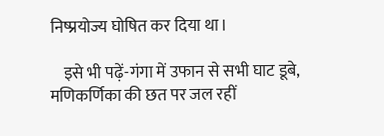निष्प्रयोज्य घोषित कर दिया था।

    इसे भी पढ़ें-गंगा में उफान से सभी घाट डूबे, मणिकर्णिका की छत पर जल रहीं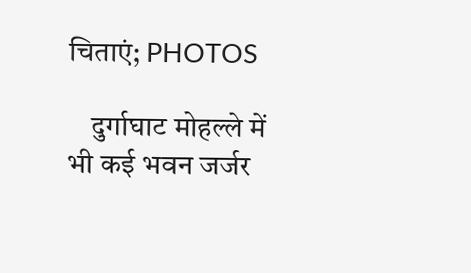चिताएं; PHOTOS

    दुर्गाघाट मोहल्ले में भी कई भवन जर्जर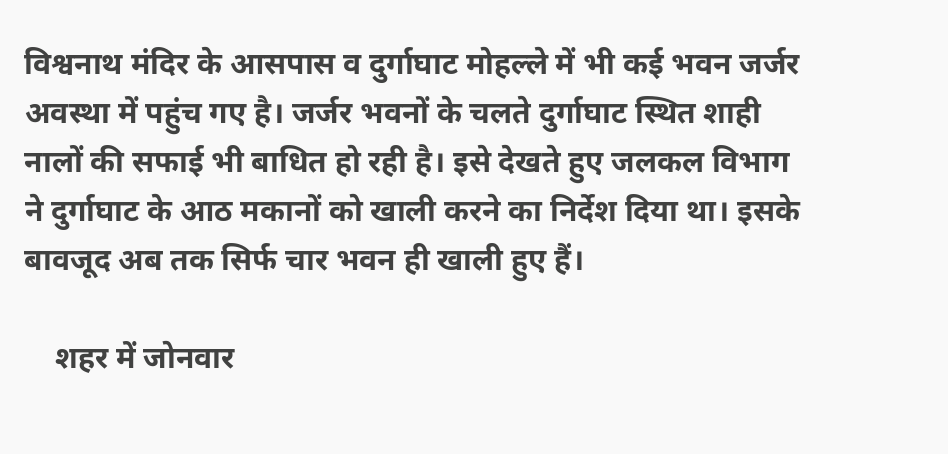विश्वनाथ मंदिर के आसपास व दुर्गाघाट मोहल्ले में भी कई भवन जर्जर अवस्था में पहुंच गए है। जर्जर भवनों के चलते दुर्गाघाट स्थित शाही नालों की सफाई भी बाधित हो रही है। इसे देखते हुए जलकल विभाग ने दुर्गाघाट के आठ मकानों को खाली करने का निर्देश दिया था। इसके बावजूद अब तक सिर्फ चार भवन ही खाली हुए हैं।

    शहर में जोनवार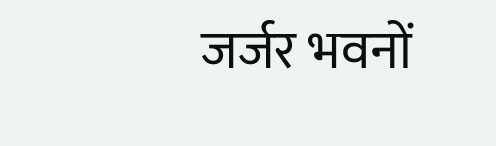जर्जर भवनों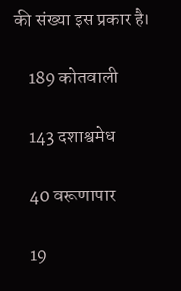की संख्या इस प्रकार है।

    189 कोतवाली

    143 दशाश्वमेध

    40 वरूणापार

    19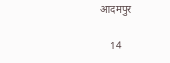आदमपुर

    14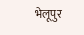भेलूपुर